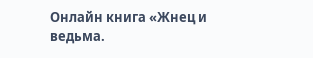Онлайн книга «Жнец и ведьма.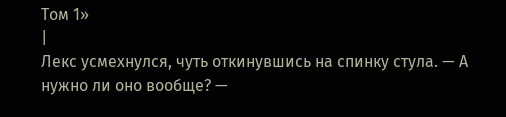Том 1»
|
Лекс усмехнулся, чуть откинувшись на спинку стула. — А нужно ли оно вообще? —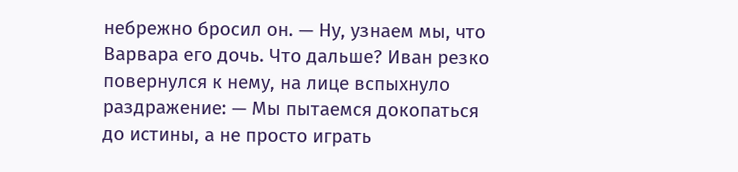небрежно бросил он. — Ну, узнаем мы, что Варвара его дочь. Что дальше? Иван резко повернулся к нему, на лице вспыхнуло раздражение: — Мы пытаемся докопаться до истины, а не просто играть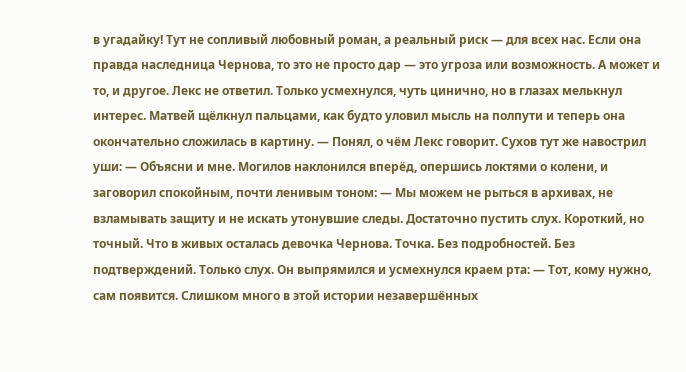в угадайку! Тут не сопливый любовный роман, а реальный риск — для всех нас. Если она правда наследница Чернова, то это не просто дар — это угроза или возможность. А может и то, и другое. Лекс не ответил. Только усмехнулся, чуть цинично, но в глазах мелькнул интерес. Матвей щёлкнул пальцами, как будто уловил мысль на полпути и теперь она окончательно сложилась в картину. — Понял, о чём Лекс говорит. Сухов тут же навострил уши: — Объясни и мне. Могилов наклонился вперёд, опершись локтями о колени, и заговорил спокойным, почти ленивым тоном: — Мы можем не рыться в архивах, не взламывать защиту и не искать утонувшие следы. Достаточно пустить слух. Короткий, но точный. Что в живых осталась девочка Чернова. Точка. Без подробностей. Без подтверждений. Только слух. Он выпрямился и усмехнулся краем рта: — Тот, кому нужно, сам появится. Слишком много в этой истории незавершённых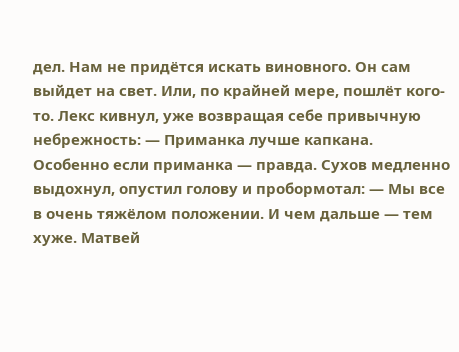дел. Нам не придётся искать виновного. Он сам выйдет на свет. Или, по крайней мере, пошлёт кого-то. Лекс кивнул, уже возвращая себе привычную небрежность: — Приманка лучше капкана. Особенно если приманка — правда. Сухов медленно выдохнул, опустил голову и пробормотал: — Мы все в очень тяжёлом положении. И чем дальше — тем хуже. Матвей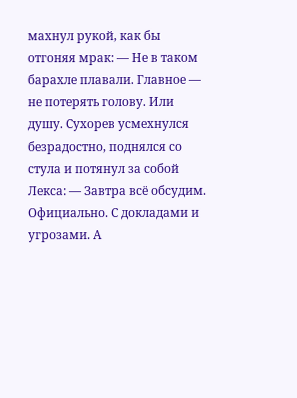махнул рукой, как бы отгоняя мрак: — Не в таком барахле плавали. Главное — не потерять голову. Или душу. Сухорев усмехнулся безрадостно, поднялся со стула и потянул за собой Лекса: — Завтра всё обсудим. Официально. С докладами и угрозами. А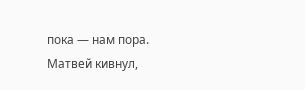пока — нам пора. Матвей кивнул,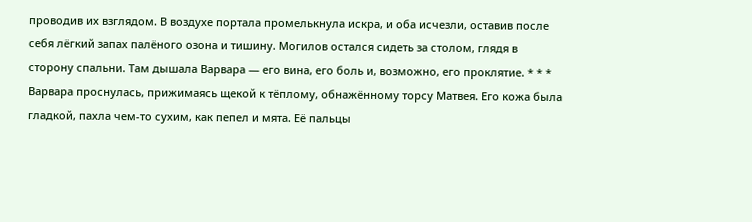проводив их взглядом. В воздухе портала промелькнула искра, и оба исчезли, оставив после себя лёгкий запах палёного озона и тишину. Могилов остался сидеть за столом, глядя в сторону спальни. Там дышала Варвара — его вина, его боль и, возможно, его проклятие. * * * Варвара проснулась, прижимаясь щекой к тёплому, обнажённому торсу Матвея. Его кожа была гладкой, пахла чем-то сухим, как пепел и мята. Её пальцы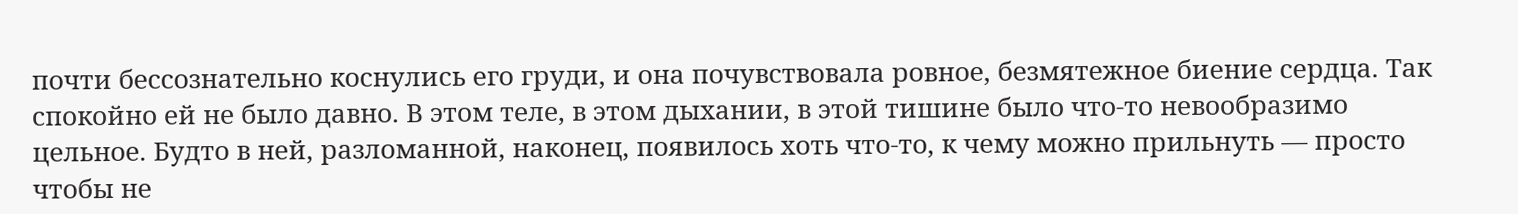почти бессознательно коснулись его груди, и она почувствовала ровное, безмятежное биение сердца. Так спокойно ей не было давно. В этом теле, в этом дыхании, в этой тишине было что-то невообразимо цельное. Будто в ней, разломанной, наконец, появилось хоть что-то, к чему можно прильнуть — просто чтобы не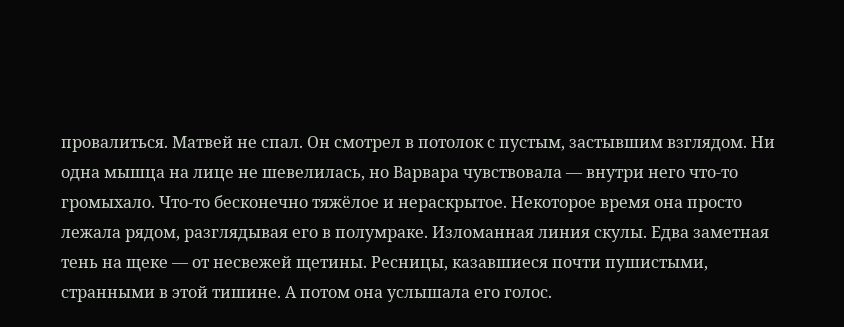провалиться. Матвей не спал. Он смотрел в потолок с пустым, застывшим взглядом. Ни одна мышца на лице не шевелилась, но Варвара чувствовала — внутри него что-то громыхало. Что-то бесконечно тяжёлое и нераскрытое. Некоторое время она просто лежала рядом, разглядывая его в полумраке. Изломанная линия скулы. Едва заметная тень на щеке — от несвежей щетины. Ресницы, казавшиеся почти пушистыми, странными в этой тишине. А потом она услышала его голос.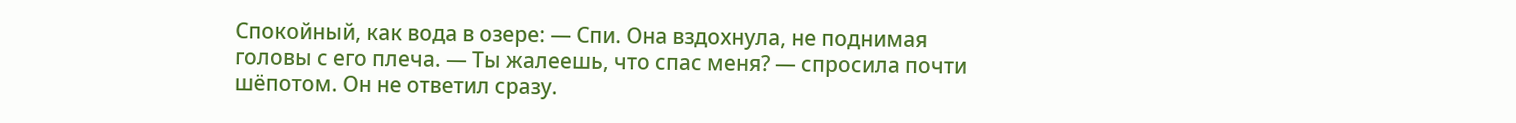Спокойный, как вода в озере: — Спи. Она вздохнула, не поднимая головы с его плеча. — Ты жалеешь, что спас меня? — спросила почти шёпотом. Он не ответил сразу.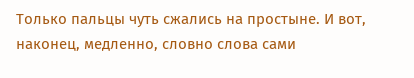Только пальцы чуть сжались на простыне. И вот, наконец, медленно, словно слова сами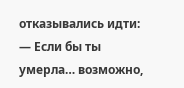отказывались идти: — Если бы ты умерла… возможно,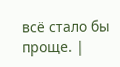всё стало бы проще. |